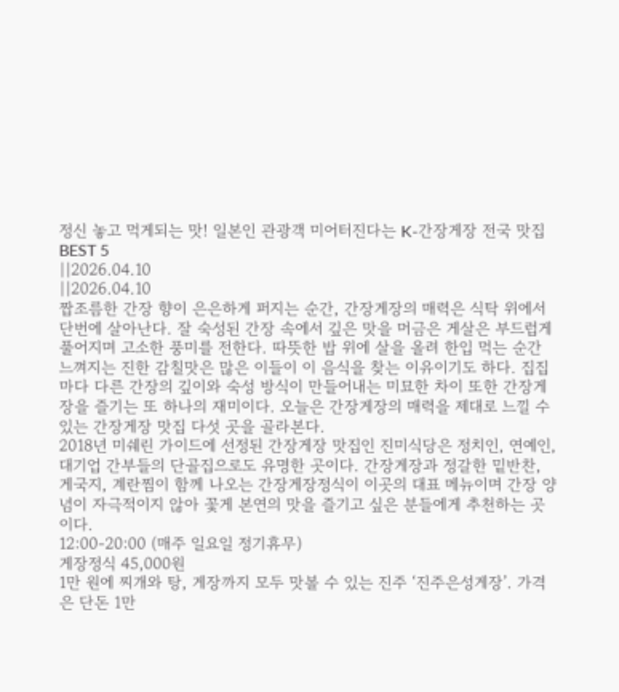정신 놓고 먹게되는 맛! 일본인 관광객 미어터진다는 K-간장게장 전국 맛집 BEST 5
||2026.04.10
||2026.04.10
짭조름한 간장 향이 은은하게 퍼지는 순간, 간장게장의 매력은 식탁 위에서 단번에 살아난다. 잘 숙성된 간장 속에서 깊은 맛을 머금은 게살은 부드럽게 풀어지며 고소한 풍미를 전한다. 따뜻한 밥 위에 살을 올려 한입 먹는 순간 느껴지는 진한 감칠맛은 많은 이들이 이 음식을 찾는 이유이기도 하다. 집집마다 다른 간장의 깊이와 숙성 방식이 만들어내는 미묘한 차이 또한 간장게장을 즐기는 또 하나의 재미이다. 오늘은 간장게장의 매력을 제대로 느낄 수 있는 간장게장 맛집 다섯 곳을 골라본다.
2018년 미쉐린 가이드에 선정된 간장게장 맛집인 진미식당은 정치인, 연예인, 대기업 간부들의 단골집으로도 유명한 곳이다. 간장게장과 정갈한 밑반찬, 게국지, 계란찜이 함께 나오는 간장게장정식이 이곳의 대표 메뉴이며 간장 양념이 자극적이지 않아 꽃게 본연의 맛을 즐기고 싶은 분들에게 추천하는 곳이다.
12:00-20:00 (매주 일요일 정기휴무)
게장정식 45,000원
1만 원에 찌개와 탕, 게장까지 모두 맛볼 수 있는 진주 ‘진주은성게장’. 가격은 단돈 1만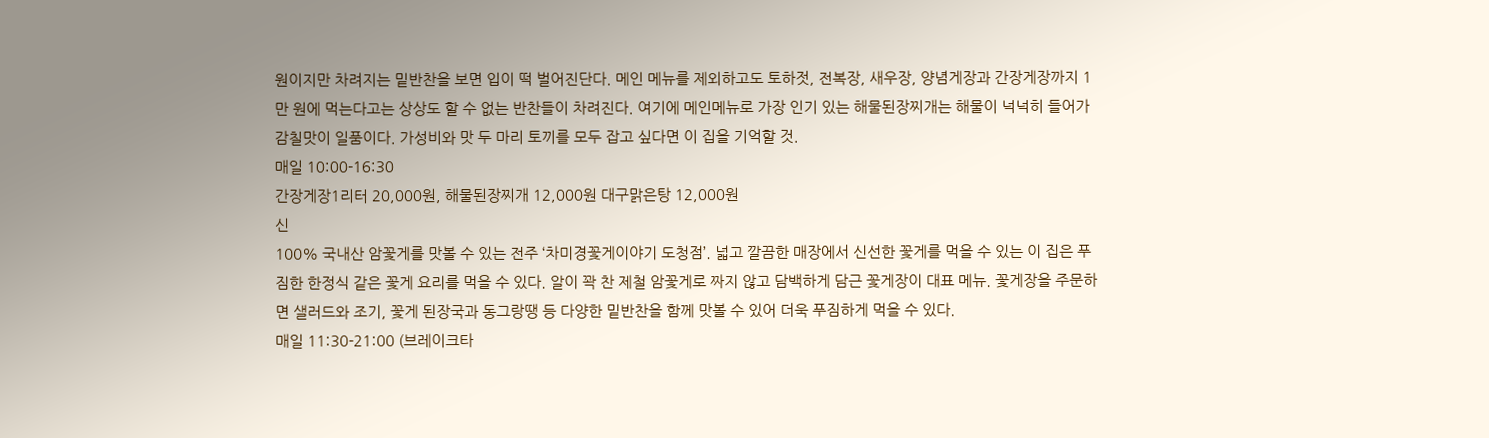원이지만 차려지는 밑반찬을 보면 입이 떡 벌어진단다. 메인 메뉴를 제외하고도 토하젓, 전복장, 새우장, 양념게장과 간장게장까지 1만 원에 먹는다고는 상상도 할 수 없는 반찬들이 차려진다. 여기에 메인메뉴로 가장 인기 있는 해물된장찌개는 해물이 넉넉히 들어가 감칠맛이 일품이다. 가성비와 맛 두 마리 토끼를 모두 잡고 싶다면 이 집을 기억할 것.
매일 10:00-16:30
간장게장1리터 20,000원, 해물된장찌개 12,000원 대구맑은탕 12,000원
신
100% 국내산 암꽃게를 맛볼 수 있는 전주 ‘차미경꽃게이야기 도청점’. 넓고 깔끔한 매장에서 신선한 꽃게를 먹을 수 있는 이 집은 푸짐한 한정식 같은 꽃게 요리를 먹을 수 있다. 알이 꽉 찬 제철 암꽃게로 짜지 않고 담백하게 담근 꽃게장이 대표 메뉴. 꽃게장을 주문하면 샐러드와 조기, 꽃게 된장국과 동그랑땡 등 다양한 밑반찬을 함께 맛볼 수 있어 더욱 푸짐하게 먹을 수 있다.
매일 11:30-21:00 (브레이크타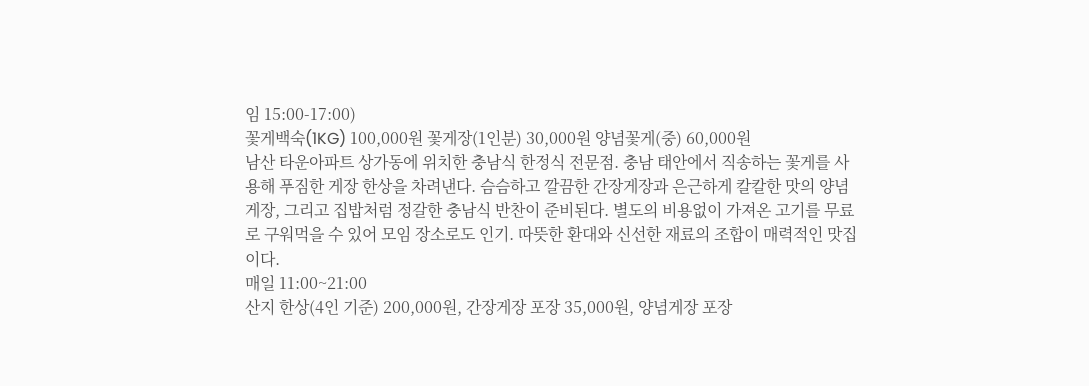임 15:00-17:00)
꽃게백숙(1KG) 100,000원 꽃게장(1인분) 30,000원 양념꽃게(중) 60,000원
남산 타운아파트 상가동에 위치한 충남식 한정식 전문점. 충남 태안에서 직송하는 꽃게를 사용해 푸짐한 게장 한상을 차려낸다. 슴슴하고 깔끔한 간장게장과 은근하게 칼칼한 맛의 양념게장, 그리고 집밥처럼 정갈한 충남식 반찬이 준비된다. 별도의 비용없이 가져온 고기를 무료로 구워먹을 수 있어 모임 장소로도 인기. 따뜻한 환대와 신선한 재료의 조합이 매력적인 맛집이다.
매일 11:00~21:00
산지 한상(4인 기준) 200,000원, 간장게장 포장 35,000원, 양념게장 포장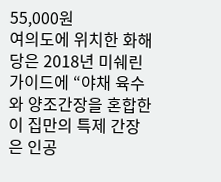55,000원
여의도에 위치한 화해당은 2018년 미쉐린 가이드에 “야채 육수와 양조간장을 혼합한 이 집만의 특제 간장은 인공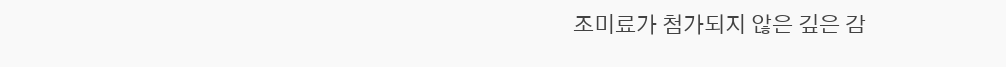조미료가 첨가되지 않은 깊은 감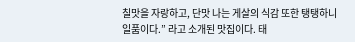칠맛을 자랑하고, 단맛 나는 게살의 식감 또한 탱탱하니 일품이다.” 라고 소개된 맛집이다. 태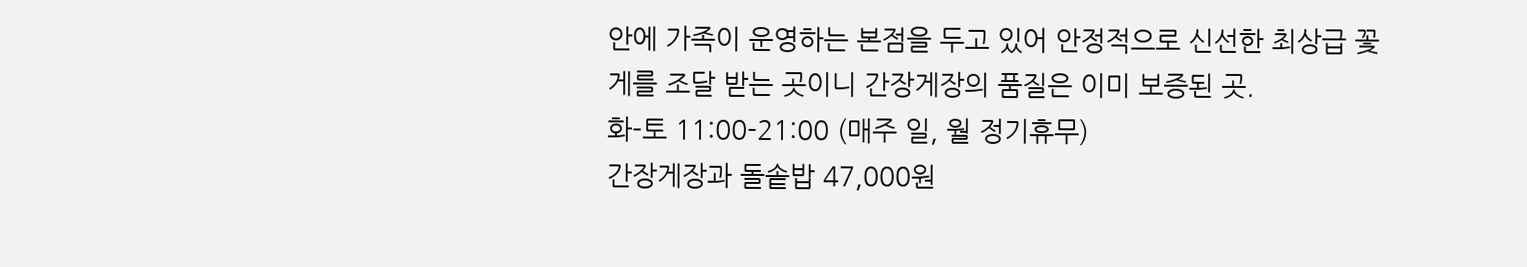안에 가족이 운영하는 본점을 두고 있어 안정적으로 신선한 최상급 꽃게를 조달 받는 곳이니 간장게장의 품질은 이미 보증된 곳.
화-토 11:00-21:00 (매주 일, 월 정기휴무)
간장게장과 돌솥밥 47,000원